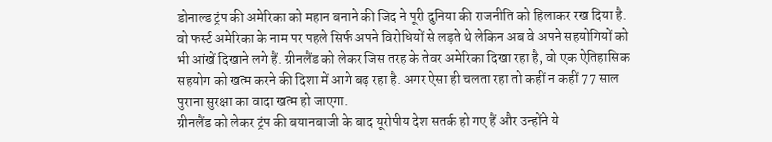डोनाल्ड ट्रंप की अमेरिका को महान बनाने की जिद ने पूरी दुनिया की राजनीति को हिलाकर रख दिया है. वो फर्स्ट अमेरिका के नाम पर पहले सिर्फ अपने विरोधियों से लड़ते थे लेकिन अब वे अपने सहयोगियों को भी आंखें दिखाने लगे हैं. ग्रीनलैंड को लेकर जिस तरह के तेवर अमेरिका दिखा रहा है, वो एक ऐतिहासिक सहयोग को खत्म करने की दिशा में आगे बढ़ रहा है. अगर ऐसा ही चलता रहा तो कहीं न कहीं 77 साल पुराना सुरक्षा का वादा खत्म हो जाएगा.
ग्रीनलैंड को लेकर ट्रंप की बयानबाजी के बाद यूरोपीय देश सतर्क हो गए हैं और उन्होंने ये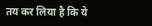तय कर लिया है कि ये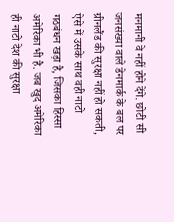मनमानी वे नहीं होने देंगे. छोटी सी जनसंख्या वाले डेनमार्क के बल पर ग्रीनलैंड की सुरक्षा नहीं हो सकती, ऐसे में उसके साथ वही नाटो गठबंधन खड़ा है, जिसका हिस्सा अमेरिका भी है. जब खुद अमेरिका ही नाटो देश की सुरक्षा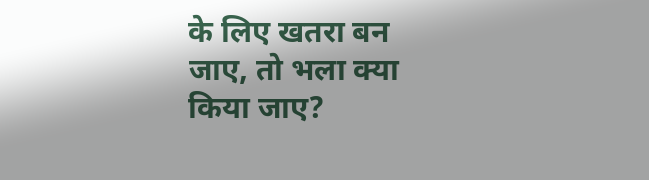के लिए खतरा बन जाए, तो भला क्या किया जाए?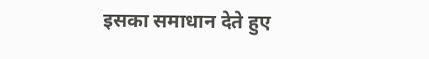इसका समाधान देते हुए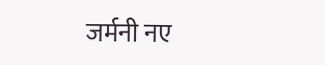जर्मनी नए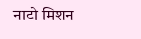नाटो मिशन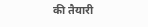की तैयारी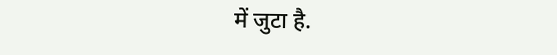में जुटा है.